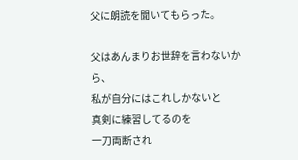父に朗読を聞いてもらった。

父はあんまりお世辞を言わないから、
私が自分にはこれしかないと
真剣に練習してるのを
一刀両断され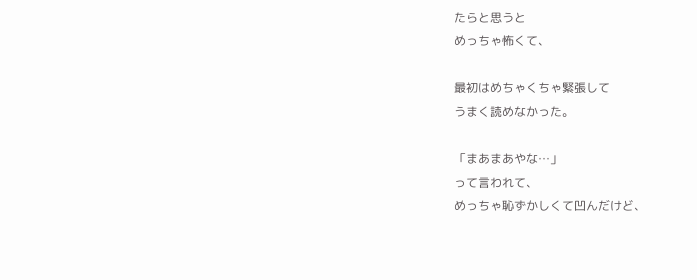たらと思うと
めっちゃ怖くて、

最初はめちゃくちゃ緊張して
うまく読めなかった。

「まあまあやな…」
って言われて、
めっちゃ恥ずかしくて凹んだけど、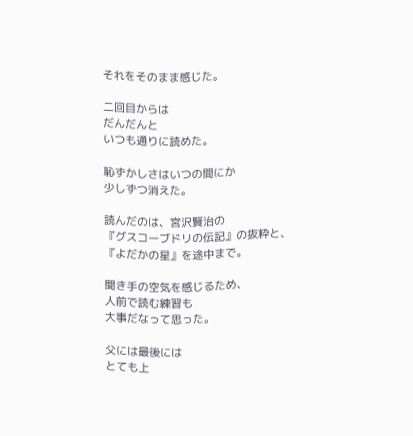それをそのまま感じた。

二回目からは
だんだんと
いつも通りに読めた。

恥ずかしさはいつの間にか
少しずつ消えた。

読んだのは、宮沢賢治の
『グスコーブドリの伝記』の抜粋と、
『よだかの星』を途中まで。

聞き手の空気を感じるため、
人前で読む練習も
大事だなって思った。

父には最後には
とても上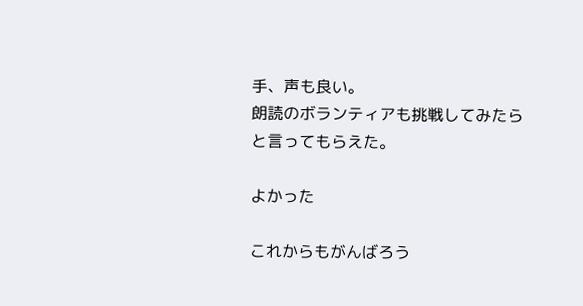手、声も良い。
朗読のボランティアも挑戦してみたら
と言ってもらえた。

よかった

これからもがんばろう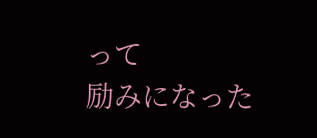って
励みになった